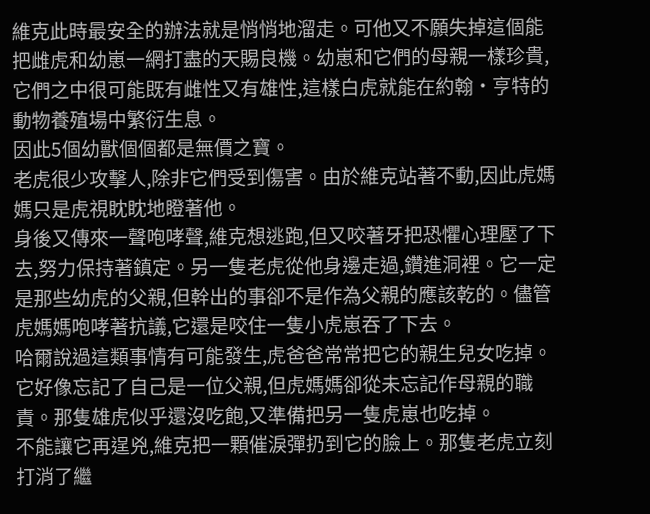維克此時最安全的辦法就是悄悄地溜走。可他又不願失掉這個能把雌虎和幼崽一網打盡的天賜良機。幼崽和它們的母親一樣珍貴,它們之中很可能既有雌性又有雄性,這樣白虎就能在約翰·亨特的動物養殖場中繁衍生息。
因此5個幼獸個個都是無價之寶。
老虎很少攻擊人,除非它們受到傷害。由於維克站著不動,因此虎媽媽只是虎視眈眈地瞪著他。
身後又傳來一聲咆哮聲,維克想逃跑,但又咬著牙把恐懼心理壓了下去,努力保持著鎮定。另一隻老虎從他身邊走過,鑽進洞裡。它一定是那些幼虎的父親,但幹出的事卻不是作為父親的應該乾的。儘管虎媽媽咆哮著抗議,它還是咬住一隻小虎崽吞了下去。
哈爾說過這類事情有可能發生,虎爸爸常常把它的親生兒女吃掉。它好像忘記了自己是一位父親,但虎媽媽卻從未忘記作母親的職責。那隻雄虎似乎還沒吃飽,又準備把另一隻虎崽也吃掉。
不能讓它再逞兇,維克把一顆催淚彈扔到它的臉上。那隻老虎立刻打消了繼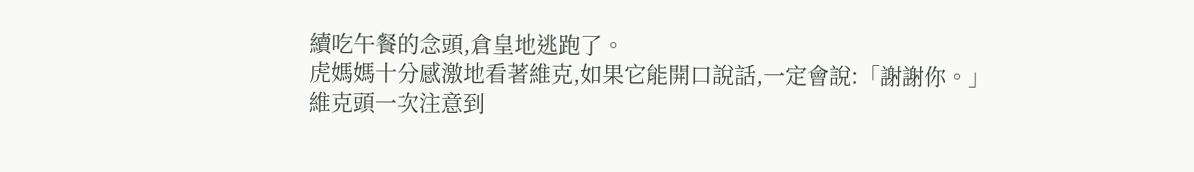續吃午餐的念頭,倉皇地逃跑了。
虎媽媽十分感激地看著維克,如果它能開口說話,一定會說:「謝謝你。」
維克頭一次注意到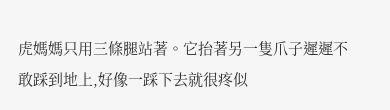虎媽媽只用三條腿站著。它抬著另一隻爪子遲遲不敢踩到地上,好像一踩下去就很疼似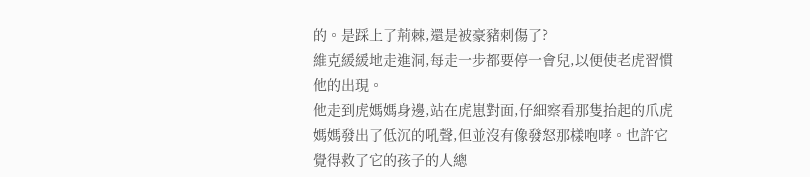的。是踩上了荊棘,還是被豪豬刺傷了?
維克緩緩地走進洞,每走一步都要停一會兒,以便使老虎習慣他的出現。
他走到虎媽媽身邊,站在虎崽對面,仔細察看那隻抬起的爪虎媽媽發出了低沉的吼聲,但並沒有像發怒那樣咆哮。也許它覺得救了它的孩子的人總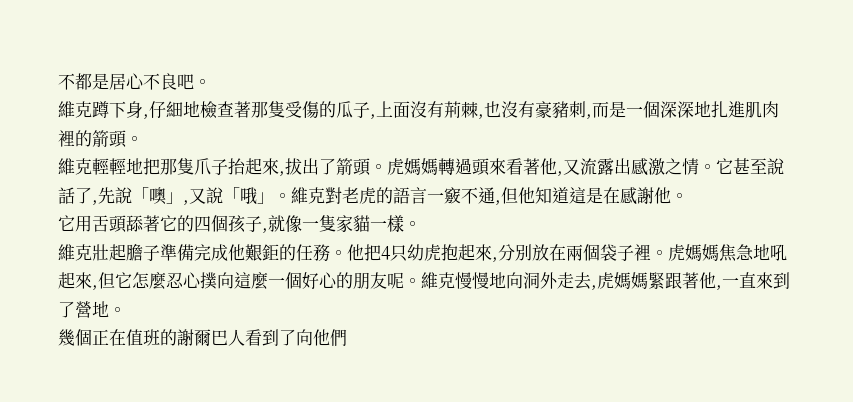不都是居心不良吧。
維克蹲下身,仔細地檢查著那隻受傷的瓜子,上面沒有荊棘,也沒有豪豬刺,而是一個深深地扎進肌肉裡的箭頭。
維克輕輕地把那隻爪子抬起來,拔出了箭頭。虎媽媽轉過頭來看著他,又流露出感激之情。它甚至說話了,先說「噢」,又說「哦」。維克對老虎的語言一竅不通,但他知道這是在感謝他。
它用舌頭舔著它的四個孩子,就像一隻家貓一樣。
維克壯起膽子準備完成他艱鉅的任務。他把4只幼虎抱起來,分別放在兩個袋子裡。虎媽媽焦急地吼起來,但它怎麼忍心撲向這麼一個好心的朋友呢。維克慢慢地向洞外走去,虎媽媽緊跟著他,一直來到了營地。
幾個正在值班的謝爾巴人看到了向他們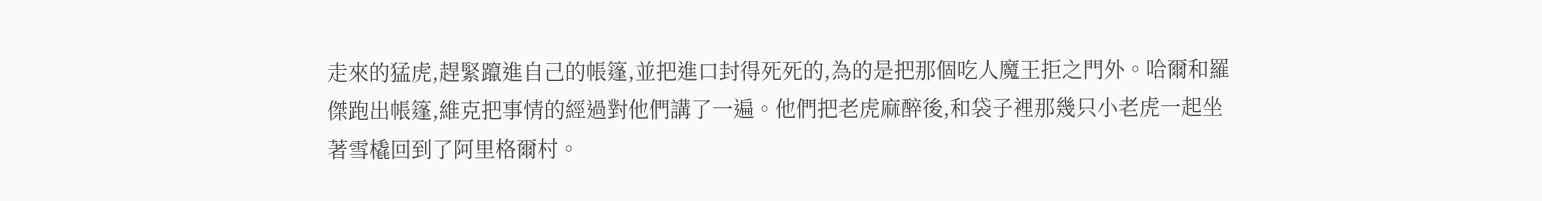走來的猛虎,趕緊躥進自己的帳篷,並把進口封得死死的,為的是把那個吃人魔王拒之門外。哈爾和羅傑跑出帳篷,維克把事情的經過對他們講了一遍。他們把老虎麻醉後,和袋子裡那幾只小老虎一起坐著雪橇回到了阿里格爾村。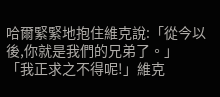哈爾緊緊地抱住維克說:「從今以後,你就是我們的兄弟了。」
「我正求之不得呢!」維克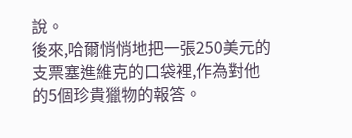說。
後來,哈爾悄悄地把一張250美元的支票塞進維克的口袋裡,作為對他的5個珍貴獵物的報答。